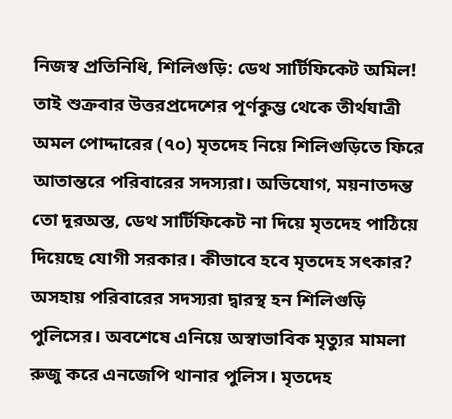নিজস্ব প্রতিনিধি, শিলিগুড়ি: ডেথ সার্টিফিকেট অমিল! তাই শুক্রবার উত্তরপ্রদেশের পূর্ণকুম্ভ থেকে তীর্থযাত্রী অমল পোদ্দারের (৭০) মৃতদেহ নিয়ে শিলিগুড়িতে ফিরে আতান্তরে পরিবারের সদস্যরা। অভিযোগ, ময়নাতদন্ত তো দূরঅস্ত, ডেথ সার্টিফিকেট না দিয়ে মৃতদেহ পাঠিয়ে দিয়েছে যোগী সরকার। কীভাবে হবে মৃতদেহ সৎকার? অসহায় পরিবারের সদস্যরা দ্বারস্থ হন শিলিগুড়ি পুলিসের। অবশেষে এনিয়ে অস্বাভাবিক মৃত্যুর মামলা রুজু করে এনজেপি থানার পুলিস। মৃতদেহ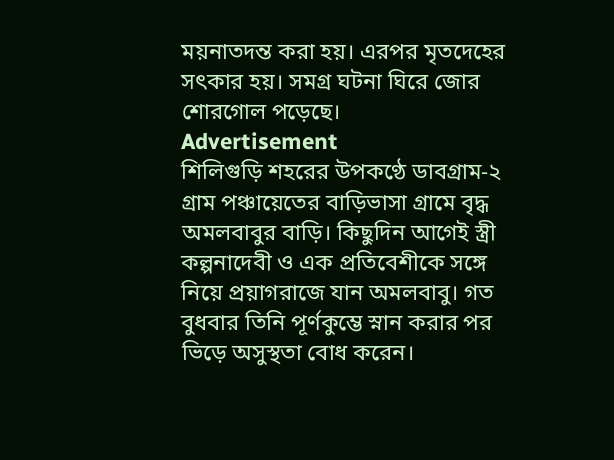ময়নাতদন্ত করা হয়। এরপর মৃতদেহের সৎকার হয়। সমগ্র ঘটনা ঘিরে জোর শোরগোল পড়েছে।
Advertisement
শিলিগুড়ি শহরের উপকণ্ঠে ডাবগ্রাম-২ গ্রাম পঞ্চায়েতের বাড়িভাসা গ্রামে বৃদ্ধ অমলবাবুর বাড়ি। কিছুদিন আগেই স্ত্রী কল্পনাদেবী ও এক প্রতিবেশীকে সঙ্গে নিয়ে প্রয়াগরাজে যান অমলবাবু। গত বুধবার তিনি পূর্ণকুম্ভে স্নান করার পর ভিড়ে অসুস্থতা বোধ করেন।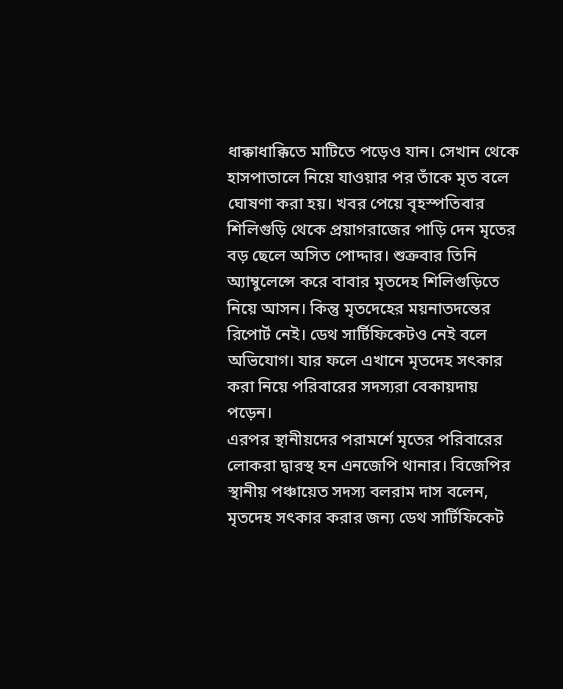ধাক্কাধাক্কিতে মাটিতে পড়েও যান। সেখান থেকে হাসপাতালে নিয়ে যাওয়ার পর তাঁকে মৃত বলে ঘোষণা করা হয়। খবর পেয়ে বৃহস্পতিবার শিলিগুড়ি থেকে প্রয়াগরাজের পাড়ি দেন মৃতের বড় ছেলে অসিত পোদ্দার। শুক্রবার তিনি অ্যাম্বুলেন্সে করে বাবার মৃতদেহ শিলিগুড়িতে নিয়ে আসন। কিন্তু মৃতদেহের ময়নাতদন্তের রিপোর্ট নেই। ডেথ সার্টিফিকেটও নেই বলে অভিযোগ। যার ফলে এখানে মৃতদেহ সৎকার করা নিয়ে পরিবারের সদস্যরা বেকায়দায় পড়েন।
এরপর স্থানীয়দের পরামর্শে মৃতের পরিবারের লোকরা দ্বারস্থ হন এনজেপি থানার। বিজেপির স্থানীয় পঞ্চায়েত সদস্য বলরাম দাস বলেন, মৃতদেহ সৎকার করার জন্য ডেথ সার্টিফিকেট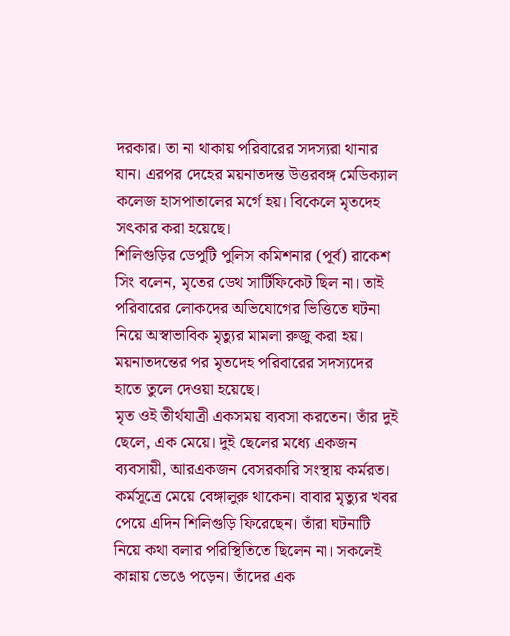দরকার। তা না থাকায় পরিবারের সদস্যরা থানার যান। এরপর দেহের ময়নাতদন্ত উত্তরবঙ্গ মেডিক্যাল কলেজ হাসপাতালের মর্গে হয়। বিকেলে মৃতদেহ সৎকার করা হয়েছে।
শিলিগুড়ির ডেপুটি পুলিস কমিশনার (পূর্ব) রাকেশ সিং বলেন, মৃতের ডেথ সার্টিফিকেট ছিল না। তাই পরিবারের লোকদের অভিযোগের ভিত্তিতে ঘটনা নিয়ে অস্বাভাবিক মৃত্যুর মামলা রুজু করা হয়। ময়নাতদন্তের পর মৃতদেহ পরিবারের সদস্যদের হাতে তুলে দেওয়া হয়েছে।
মৃত ওই তীর্থযাত্রী একসময় ব্যবসা করতেন। তাঁর দুই ছেলে, এক মেয়ে। দুই ছেলের মধ্যে একজন ব্যবসায়ী, আরএকজন বেসরকারি সংস্থায় কর্মরত। কর্মসূত্রে মেয়ে বেঙ্গালুরু থাকেন। বাবার মৃত্যুর খবর পেয়ে এদিন শিলিগুড়ি ফিরেছেন। তাঁরা ঘটনাটি নিয়ে কথা বলার পরিস্থিতিতে ছিলেন না। সকলেই কান্নায় ভেঙে পড়েন। তাঁদের এক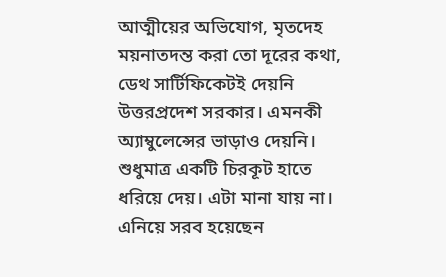আত্মীয়ের অভিযোগ, মৃতদেহ ময়নাতদন্ত করা তো দূরের কথা, ডেথ সার্টিফিকেটই দেয়নি উত্তরপ্রদেশ সরকার। এমনকী অ্যাম্বুলেন্সের ভাড়াও দেয়নি। শুধুমাত্র একটি চিরকূট হাতে ধরিয়ে দেয়। এটা মানা যায় না।
এনিয়ে সরব হয়েছেন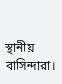স্থানীয় বাসিন্দারা।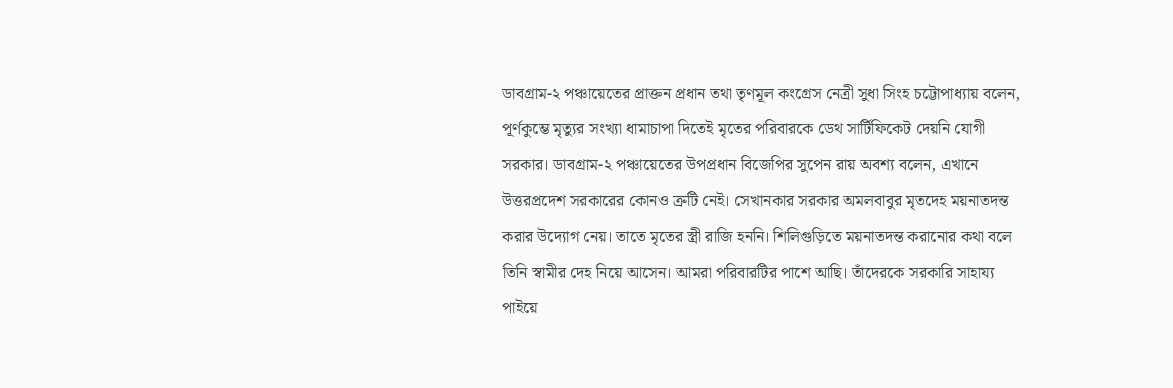ডাবগ্রাম-২ পঞ্চায়েতের প্রাক্তন প্রধান তথা তৃণমূল কংগ্রেস নেত্রী সুধা সিংহ চট্টোপাধ্যায় বলেন, পূর্ণকুম্ভে মৃত্যুর সংখ্যা ধামাচাপা দিতেই মৃতের পরিবারকে ডেথ সার্টিফিকেট দেয়নি যোগী সরকার। ডাবগ্রাম-২ পঞ্চায়েতের উপপ্রধান বিজেপির সুপেন রায় অবশ্য বলেন, এখানে উত্তরপ্রদেশ সরকারের কোনও ত্রুটি নেই। সেখানকার সরকার অমলবাবুর মৃতদেহ ময়নাতদন্ত করার উদ্যোগ নেয়। তাতে মৃতের স্ত্রী রাজি হননি। শিলিগুড়িতে ময়নাতদন্ত করানোর কথা বলে তিনি স্বামীর দেহ নিয়ে আসেন। আমরা পরিবারটির পাশে আছি। তাঁদেরকে সরকারি সাহায্য পাইয়ে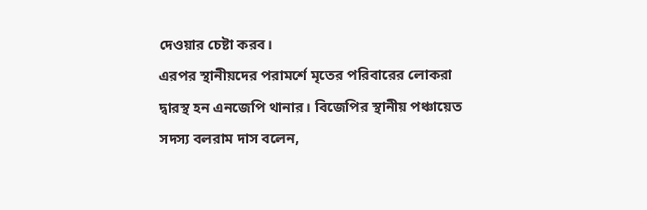দেওয়ার চেষ্টা করব।
এরপর স্থানীয়দের পরামর্শে মৃতের পরিবারের লোকরা দ্বারস্থ হন এনজেপি থানার। বিজেপির স্থানীয় পঞ্চায়েত সদস্য বলরাম দাস বলেন,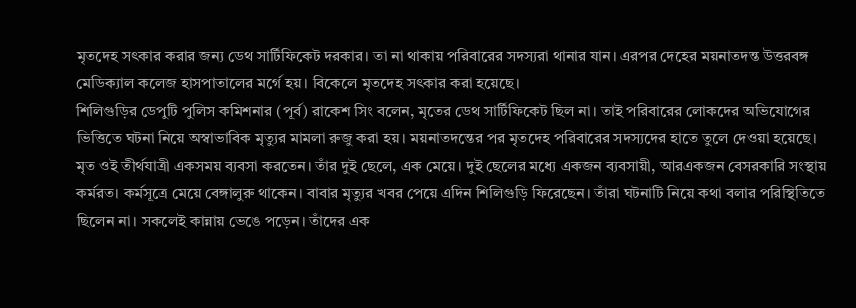মৃতদেহ সৎকার করার জন্য ডেথ সার্টিফিকেট দরকার। তা না থাকায় পরিবারের সদস্যরা থানার যান। এরপর দেহের ময়নাতদন্ত উত্তরবঙ্গ মেডিক্যাল কলেজ হাসপাতালের মর্গে হয়। বিকেলে মৃতদেহ সৎকার করা হয়েছে।
শিলিগুড়ির ডেপুটি পুলিস কমিশনার (পূর্ব) রাকেশ সিং বলেন, মৃতের ডেথ সার্টিফিকেট ছিল না। তাই পরিবারের লোকদের অভিযোগের ভিত্তিতে ঘটনা নিয়ে অস্বাভাবিক মৃত্যুর মামলা রুজু করা হয়। ময়নাতদন্তের পর মৃতদেহ পরিবারের সদস্যদের হাতে তুলে দেওয়া হয়েছে।
মৃত ওই তীর্থযাত্রী একসময় ব্যবসা করতেন। তাঁর দুই ছেলে, এক মেয়ে। দুই ছেলের মধ্যে একজন ব্যবসায়ী, আরএকজন বেসরকারি সংস্থায় কর্মরত। কর্মসূত্রে মেয়ে বেঙ্গালুরু থাকেন। বাবার মৃত্যুর খবর পেয়ে এদিন শিলিগুড়ি ফিরেছেন। তাঁরা ঘটনাটি নিয়ে কথা বলার পরিস্থিতিতে ছিলেন না। সকলেই কান্নায় ভেঙে পড়েন। তাঁদের এক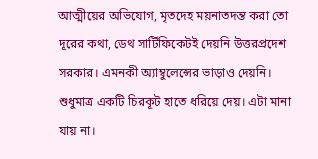আত্মীয়ের অভিযোগ, মৃতদেহ ময়নাতদন্ত করা তো দূরের কথা, ডেথ সার্টিফিকেটই দেয়নি উত্তরপ্রদেশ সরকার। এমনকী অ্যাম্বুলেন্সের ভাড়াও দেয়নি। শুধুমাত্র একটি চিরকূট হাতে ধরিয়ে দেয়। এটা মানা যায় না।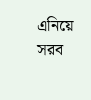এনিয়ে সরব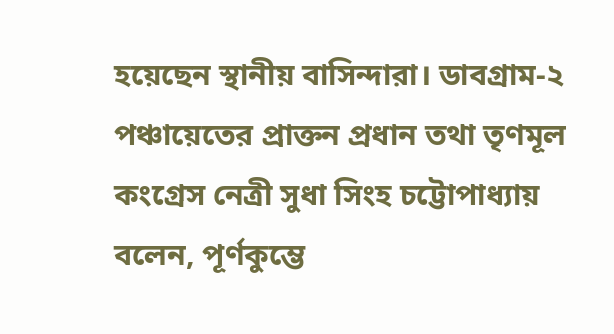হয়েছেন স্থানীয় বাসিন্দারা। ডাবগ্রাম-২ পঞ্চায়েতের প্রাক্তন প্রধান তথা তৃণমূল কংগ্রেস নেত্রী সুধা সিংহ চট্টোপাধ্যায় বলেন, পূর্ণকুম্ভে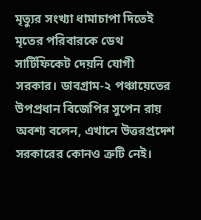মৃত্যুর সংখ্যা ধামাচাপা দিতেই মৃতের পরিবারকে ডেথ সার্টিফিকেট দেয়নি যোগী সরকার। ডাবগ্রাম-২ পঞ্চায়েতের উপপ্রধান বিজেপির সুপেন রায় অবশ্য বলেন, এখানে উত্তরপ্রদেশ সরকারের কোনও ত্রুটি নেই।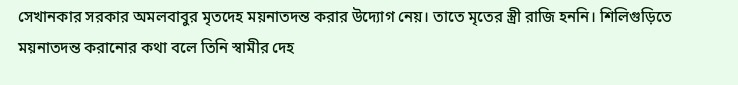সেখানকার সরকার অমলবাবুর মৃতদেহ ময়নাতদন্ত করার উদ্যোগ নেয়। তাতে মৃতের স্ত্রী রাজি হননি। শিলিগুড়িতে ময়নাতদন্ত করানোর কথা বলে তিনি স্বামীর দেহ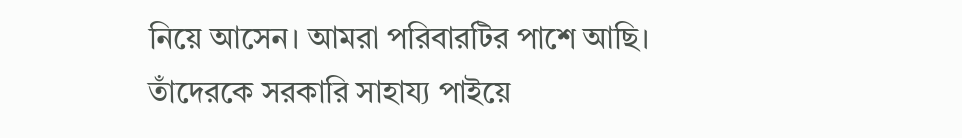নিয়ে আসেন। আমরা পরিবারটির পাশে আছি। তাঁদেরকে সরকারি সাহায্য পাইয়ে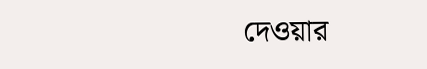দেওয়ার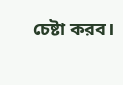চেষ্টা করব।